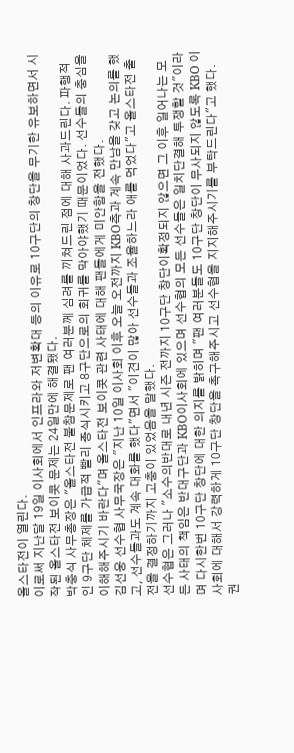올스타전이 열린다.
이로써 지난달 19일 이사회에서 인프라와 저변확대 등의 이유로 10구단의 창단을 무기한 유보하면서 시작된 올스타전 보이콧 문제는 24일만에 해결됐다.
박충식 사무총장은 "올스타전 불참문제로 팬 여러분께 심려를 끼쳐드린 점에 대해 사과드린다. 파행적인 9구단 체제를 가급적 빨리 종식시키고 8구단으로의 회귀를 막아야했기 때문이었다. 선수들의 충심을 이해해주시기 바란다"며 올스타전 보이콧 관련 사태에 대해 팬들에게 미안함을 전했다.
김선웅 선수협 사무국장은 "지난 10일 이사회 이후 오늘 오전까지 KBO측과 계속 만남을 갖고 논의를 했고, 선수들과도 계속 대화를 했다"면서 "이견이 많아 선수들과 조율하느라 애를 먹었다"고 올스타전 출전을 결정하기까지 고충이 있었음을 말했다.
선수협은 그러나 "소수의반대로 내년 시즌 전까지 10구단 창단이확정되지 않으면 그 이후 일어나는 모든 사태의 책임은 반대구단과 KBO이사회에 있으며 선수협의 모든 선수들은 일치단결해 투쟁할 것"이라며 다시한번 10구단 창단에 대한 의지를 밝히며 "팬 여러분들도 10구단 창단이 무사되지 않도록 KBO 이사회에 대해서 강력하게 10구단 창단을 촉구해주시고 선수협을 지지해주시기를 부탁드린다"고 했다.
권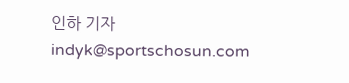인하 기자 indyk@sportschosun.com